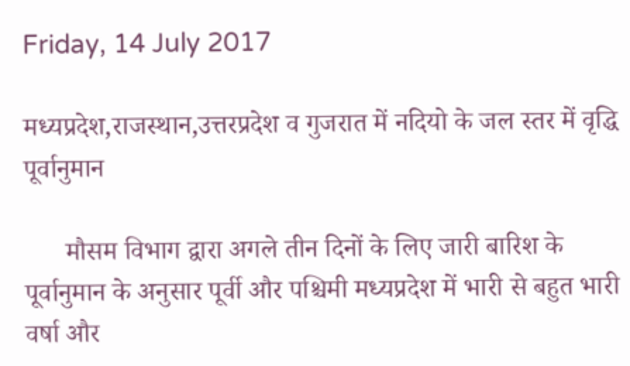Friday, 14 July 2017

मध्यप्रदेश,राजस्थान,उत्तरप्रदेश व गुजरात में नदियो के जल स्तर में वृद्धि पूर्वानुमान

      मौसम विभाग द्वारा अगले तीन दिनों के लिए जारी बारिश के पूर्वानुमान के अनुसार पूर्वी और पश्चिमी मध्यप्रदेश में भारी से बहुत भारी वर्षा और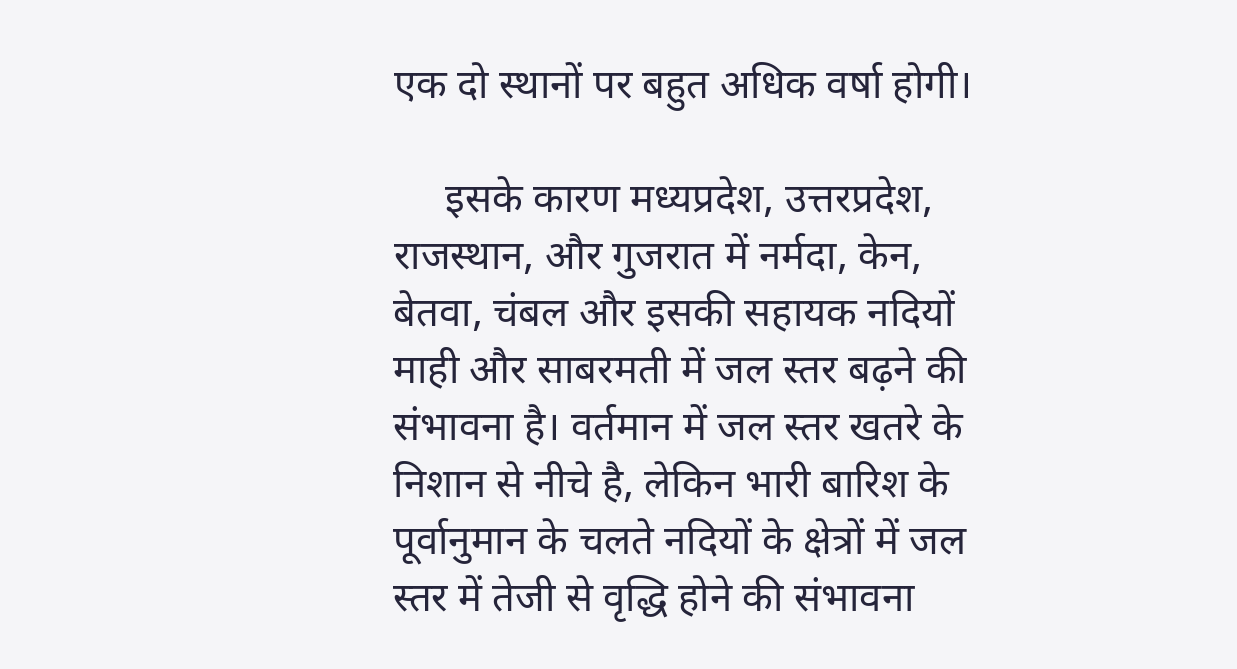एक दो स्थानों पर बहुत अधिक वर्षा होगी।

     इसके कारण मध्यप्रदेश, उत्तरप्रदेश, राजस्थान, और गुजरात में नर्मदा, केन, बेतवा, चंबल और इसकी सहायक नदियों माही और साबरमती में जल स्तर बढ़ने की संभावना है। वर्तमान में जल स्तर खतरे के निशान से नीचे है, लेकिन भारी बारिश के पूर्वानुमान के चलते नदियों के क्षेत्रों में जल स्तर में तेजी से वृद्धि होने की संभावना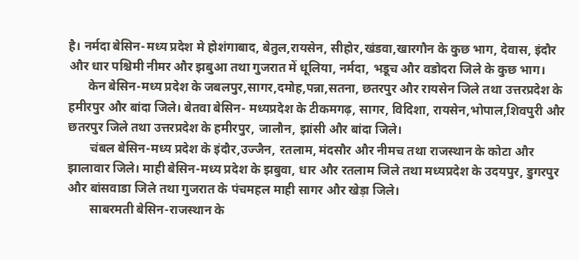है। नर्मदा बेसिन-मध्य प्रदेश मे होशंगाबाद, बेतुल,रायसेन, सीहोर,खंडवा,खारगौन के कुछ भाग, देवास, इंदौर और धार पश्चिमी नीमर और झबुआ तथा गुजरात में धूलिया, नर्मदा, भडूच और वडोदरा जिले के कुछ भाग।
      केन बेसिन-मध्य प्रदेश के जबलपुर,सागर,दमोह,पन्ना,सतना, छतरपुर और रायसेन जिले तथा उत्तरप्रदेश के हमीरपुर और बांदा जिले। बेतवा बेसिन- मध्यप्रदेश के टीकमगढ़, सागर, विदिशा, रायसेन,भोपाल,शिवपुरी और छतरपुर जिले तथा उत्तरप्रदेश के हमीरपुर, जालौन, झांसी और बांदा जिले।
       चंबल बेसिन-मध्य प्रदेश के इंदौर,उज्जैन, रतलाम, मंदसौर और नीमच तथा राजस्थान के कोटा और झालावार जिले। माही बेसिन-मध्य प्रदेश के झबुवा, धार और रतलाम जिले तथा मध्यप्रदेश के उदयपुर, डुगरपुर और बांसवाडा जिले तथा गुजरात के पंचमहल माही सागर और खेड़ा जिले।
       साबरमती बेसिन-राजस्थान के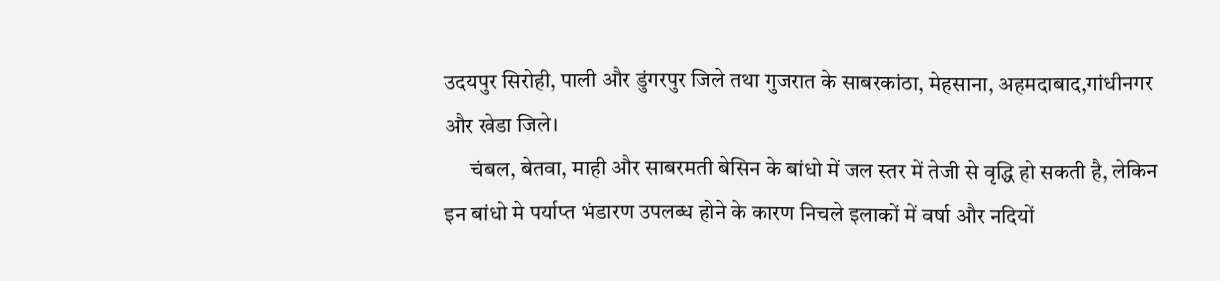उदयपुर सिरोही, पाली और डुंगरपुर जिले तथा गुजरात के साबरकांठा, मेहसाना, अहमदाबाद,गांधीनगर और खेडा जिले।
      चंबल, बेतवा, माही और साबरमती बेसिन के बांधो में जल स्तर में तेजी से वृद्धि हो सकती है, लेकिन इन बांधो मे पर्याप्त भंडारण उपलब्ध होने के कारण निचले इलाकों में वर्षा और नदियों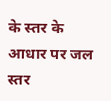के स्तर के आधार पर जल स्तर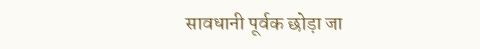सावधानी पूर्वक छोड़ा जा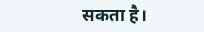सकता है।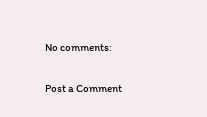No comments:

Post a Comment